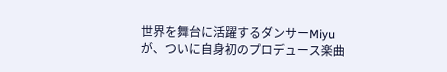世界を舞台に活躍するダンサーMiyuが、ついに自身初のプロデュース楽曲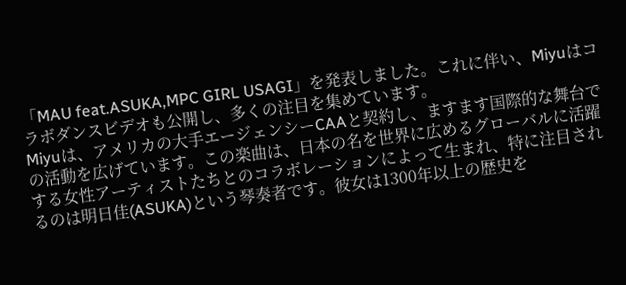「MAU feat.ASUKA,MPC GIRL USAGI」を発表しました。これに伴い、Miyuはコラボダンスビデオも公開し、多くの注目を集めています。
Miyuは、アメリカの大手エージェンシーCAAと契約し、ますます国際的な舞台での活動を広げています。この楽曲は、日本の名を世界に広めるグローバルに活躍する女性アーティストたちとのコラボレーションによって生まれ、特に注目されるのは明日佳(ASUKA)という琴奏者です。彼女は1300年以上の歴史を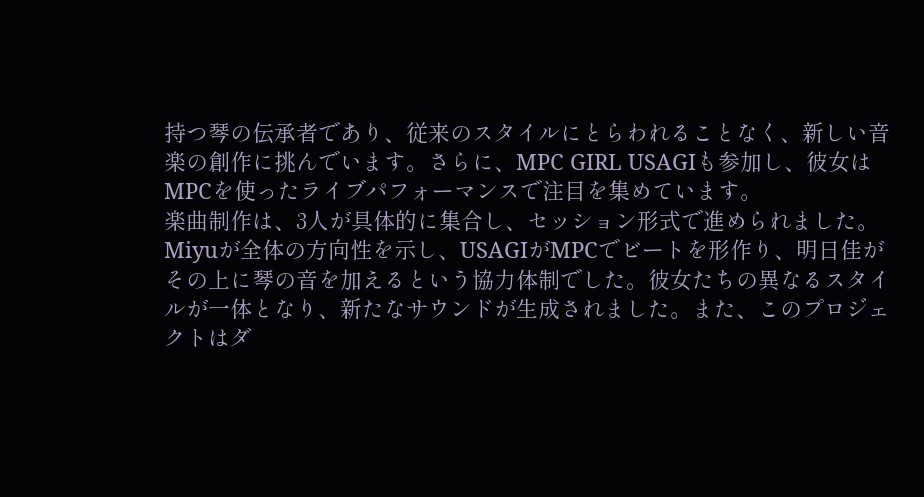持つ琴の伝承者であり、従来のスタイルにとらわれることなく、新しい音楽の創作に挑んでいます。さらに、MPC GIRL USAGIも参加し、彼女はMPCを使ったライブパフォーマンスで注目を集めています。
楽曲制作は、3人が具体的に集合し、セッション形式で進められました。Miyuが全体の方向性を示し、USAGIがMPCでビートを形作り、明日佳がその上に琴の音を加えるという協力体制でした。彼女たちの異なるスタイルが一体となり、新たなサウンドが生成されました。また、このプロジェクトはダ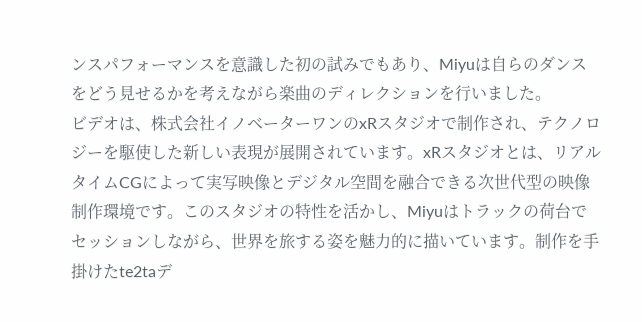ンスパフォーマンスを意識した初の試みでもあり、Miyuは自らのダンスをどう見せるかを考えながら楽曲のディレクションを行いました。
ビデオは、株式会社イノベーターワンのxRスタジオで制作され、テクノロジーを駆使した新しい表現が展開されています。xRスタジオとは、リアルタイムCGによって実写映像とデジタル空間を融合できる次世代型の映像制作環境です。このスタジオの特性を活かし、Miyuはトラックの荷台でセッションしながら、世界を旅する姿を魅力的に描いています。制作を手掛けたte2taデ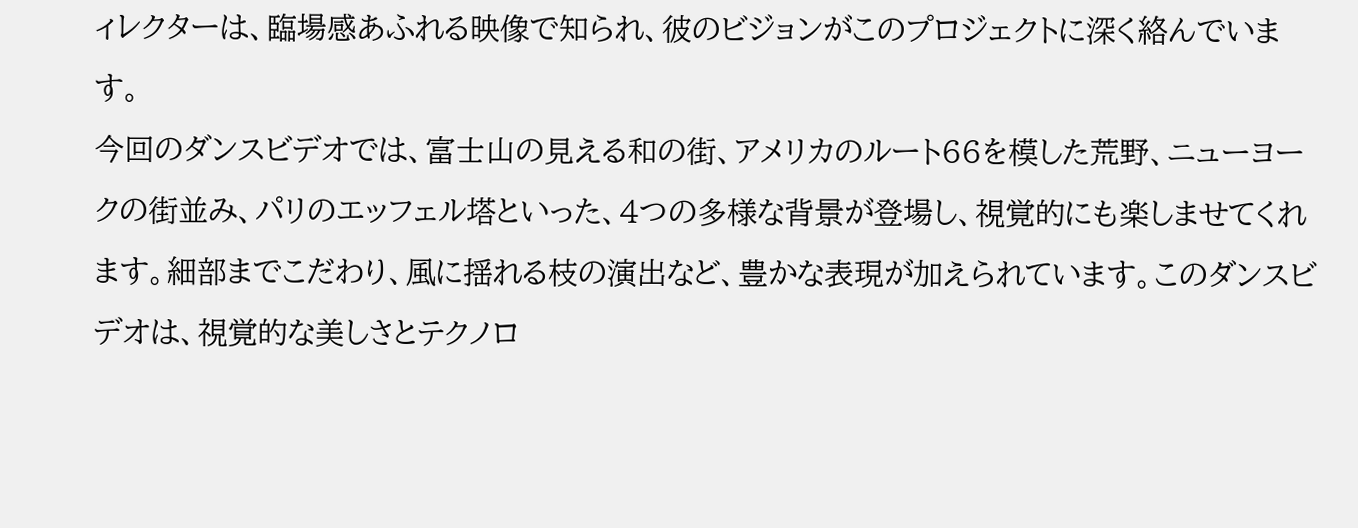ィレクターは、臨場感あふれる映像で知られ、彼のビジョンがこのプロジェクトに深く絡んでいます。
今回のダンスビデオでは、富士山の見える和の街、アメリカのルート66を模した荒野、ニューヨークの街並み、パリのエッフェル塔といった、4つの多様な背景が登場し、視覚的にも楽しませてくれます。細部までこだわり、風に揺れる枝の演出など、豊かな表現が加えられています。このダンスビデオは、視覚的な美しさとテクノロ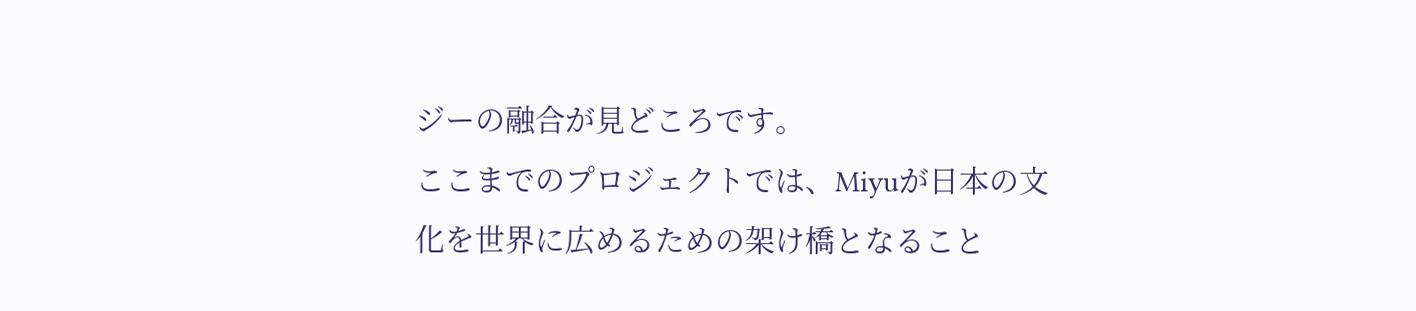ジーの融合が見どころです。
ここまでのプロジェクトでは、Miyuが日本の文化を世界に広めるための架け橋となること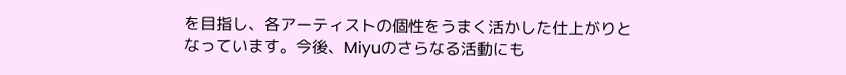を目指し、各アーティストの個性をうまく活かした仕上がりとなっています。今後、Miyuのさらなる活動にも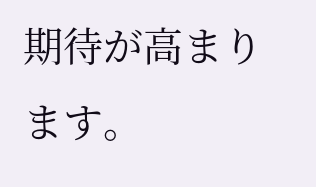期待が高まります。